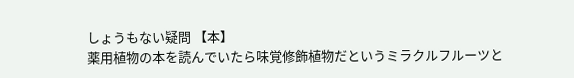しょうもない疑問 【本】
薬用植物の本を読んでいたら味覚修飾植物だというミラクルフルーツと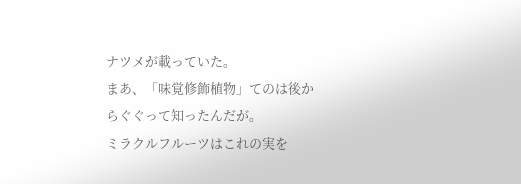ナツメが載っていた。
まあ、「味覚修飾植物」てのは後からぐぐって知ったんだが。
ミラクルフルーツはこれの実を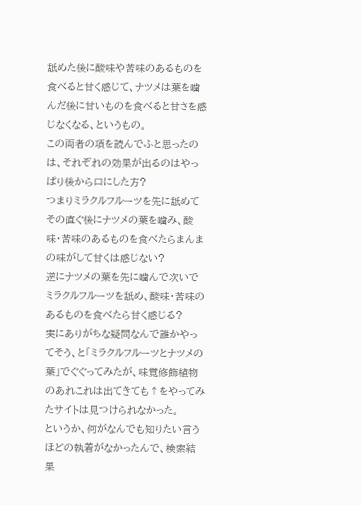舐めた後に酸味や苦味のあるものを食べると甘く感じて、ナツメは葉を噛んだ後に甘いものを食べると甘さを感じなくなる、というもの。
この両者の項を読んでふと思ったのは、それぞれの効果が出るのはやっぱり後から口にした方?
つまりミラクルフルーツを先に舐めてその直ぐ後にナツメの葉を噛み、酸味・苦味のあるものを食べたらまんまの味がして甘くは感じない?
逆にナツメの葉を先に噛んで次いでミラクルフルーツを舐め、酸味・苦味のあるものを食べたら甘く感じる?
実にありがちな疑問なんで誰かやってそう、と「ミラクルフルーツとナツメの葉」でぐぐってみたが、味覚修飾植物のあれこれは出てきても↑をやってみたサイトは見つけられなかった。
というか、何がなんでも知りたい言うほどの執着がなかったんで、検索結果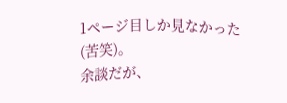1ページ目しか見なかった(苦笑)。
余談だが、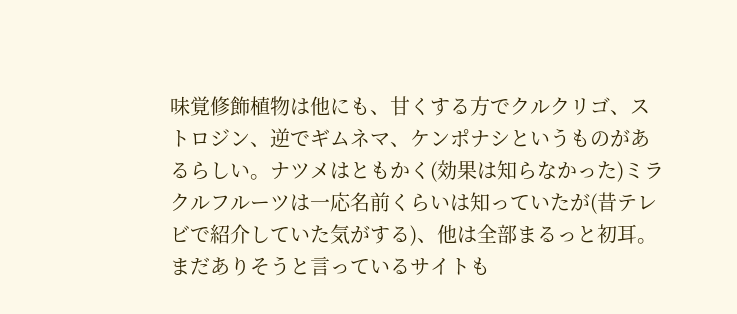味覚修飾植物は他にも、甘くする方でクルクリゴ、ストロジン、逆でギムネマ、ケンポナシというものがあるらしい。ナツメはともかく(効果は知らなかった)ミラクルフルーツは一応名前くらいは知っていたが(昔テレビで紹介していた気がする)、他は全部まるっと初耳。まだありそうと言っているサイトも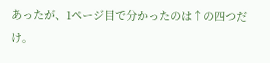あったが、1ページ目で分かったのは↑の四つだけ。